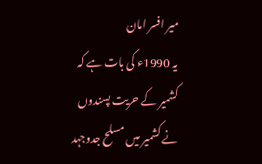میر افسر امان
یہ 1990ء کی بات ہے کہ کشمیر کے حریت پسندوں نے کشمیر میں مسلح جدوجہد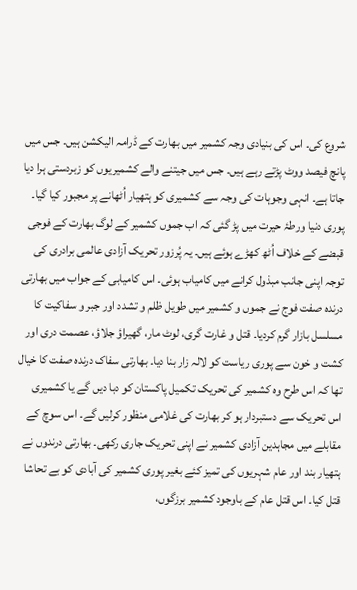شروع کی۔ اس کی بنیادی وجہ کشمیر میں بھارت کے ڈرامہ الیکشن ہیں۔ جس میں پانچ فیصد ووٹ پڑتے رہے ہیں۔ جس میں جیتنے والے کشمیریوں کو زبردستی ہرا دیا جاتا ہے۔ انہی وجوہات کی وجہ سے کشمیری کو ہتھیار اُٹھانے پر مجبور کیا گیا۔ پوری دنیا ورطۂ حیرت میں پڑ گئی کہ اب جموں کشمیر کے لوگ بھارت کے فوجی قبضے کے خلاف اُٹھ کھڑے ہوئے ہیں۔ یہ پُرزور تحریک آزادی عالمی برادری کی توجہ اپنی جانب مبذول کرانے میں کامیاب ہوئی۔ اس کامیابی کے جواب میں بھارتی درندہ صفت فوج نے جموں و کشمیر میں طویل ظلم و تشدد اور جبر و سفاکیت کا مسلسل بازار گرم کردیا۔ قتل و غارت گری، لوٹ مار، گھیراؤ جلاؤ، عصمت دری اور کشت و خون سے پوری ریاست کو لالہ زار بنا دیا۔ بھارتی سفاک درندہ صفت کا خیال تھا کہ اس طرح وہ کشمیر کی تحریک تکمیل پاکستان کو دبا دیں گے یا کشمیری اس تحریک سے دستبردار ہو کر بھارت کی غلامی منظور کرلیں گے۔ اس سوچ کے مقابلے میں مجاہدین آزادی کشمیر نے اپنی تحریک جاری رکھی۔ بھارتی درندوں نے ہتھیار بند اور عام شہریوں کی تمیز کئے بغیر پوری کشمیر کی آبادی کو بے تحاشا قتل کیا۔ اس قتل عام کے باوجود کشمیر برزگوں،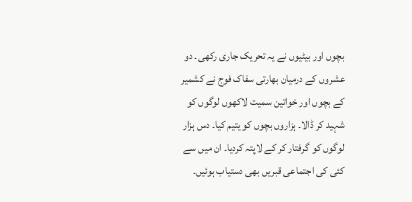بچوں اور بیٹیوں نے یہ تحریک جاری رکھی۔ دو عشروں کے درمیان بھارتی سفاک فوج نے کشمیر کے بچوں اور خواتین سمیت لاکھوں لوگوں کو شہید کر ڈالا۔ ہزاروں بچوں کو یتیم کیا۔ دس ہزار لوگوں کو گرفتار کر کے لاپتہ کردیا۔ ان میں سے کئی کی اجتماعی قبریں بھی دستیاب ہوئیں۔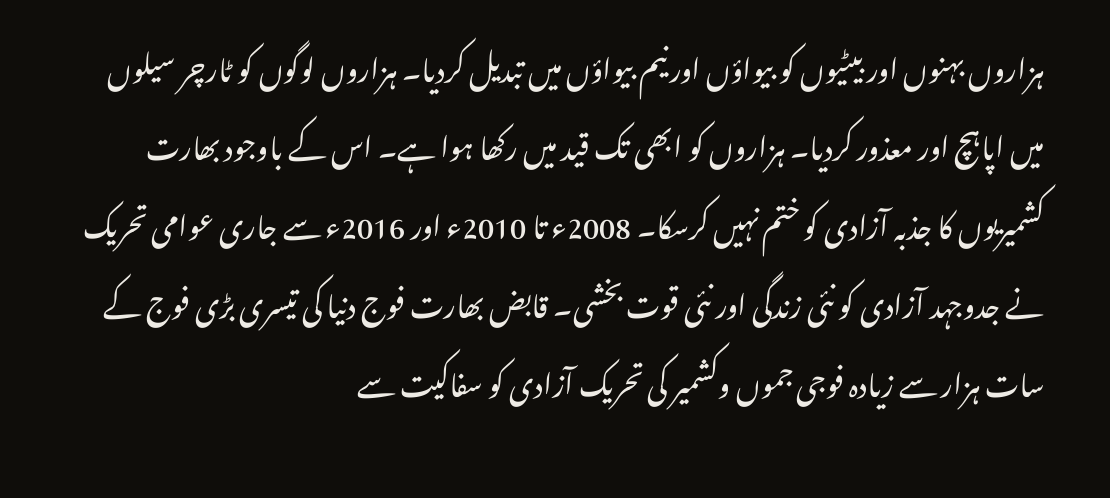ہزاروں بہنوں اور بیٹیوں کو بیواؤں اور نیم بیواؤں میں تبدیل کردیا۔ ہزاروں لوگوں کو ٹارچر سیلوں میں اپاہچ اور معذور کردیا۔ ہزاروں کو ابھی تک قید میں رکھا ہوا ہے۔ اس کے باوجود بھارت کشمیریوں کا جذبہ آزادی کو ختم نہیں کرسکا۔ 2008ء تا 2010ء اور 2016ء سے جاری عوامی تحریک نے جدوجہد آزادی کو نئی زندگی اور نئی قوت بخشی۔ قابض بھارت فوج دنیا کی تیسری بڑی فوج کے سات ہزار سے زیادہ فوجی جموں وکشمیر کی تحریک آزادی کو سفاکیت سے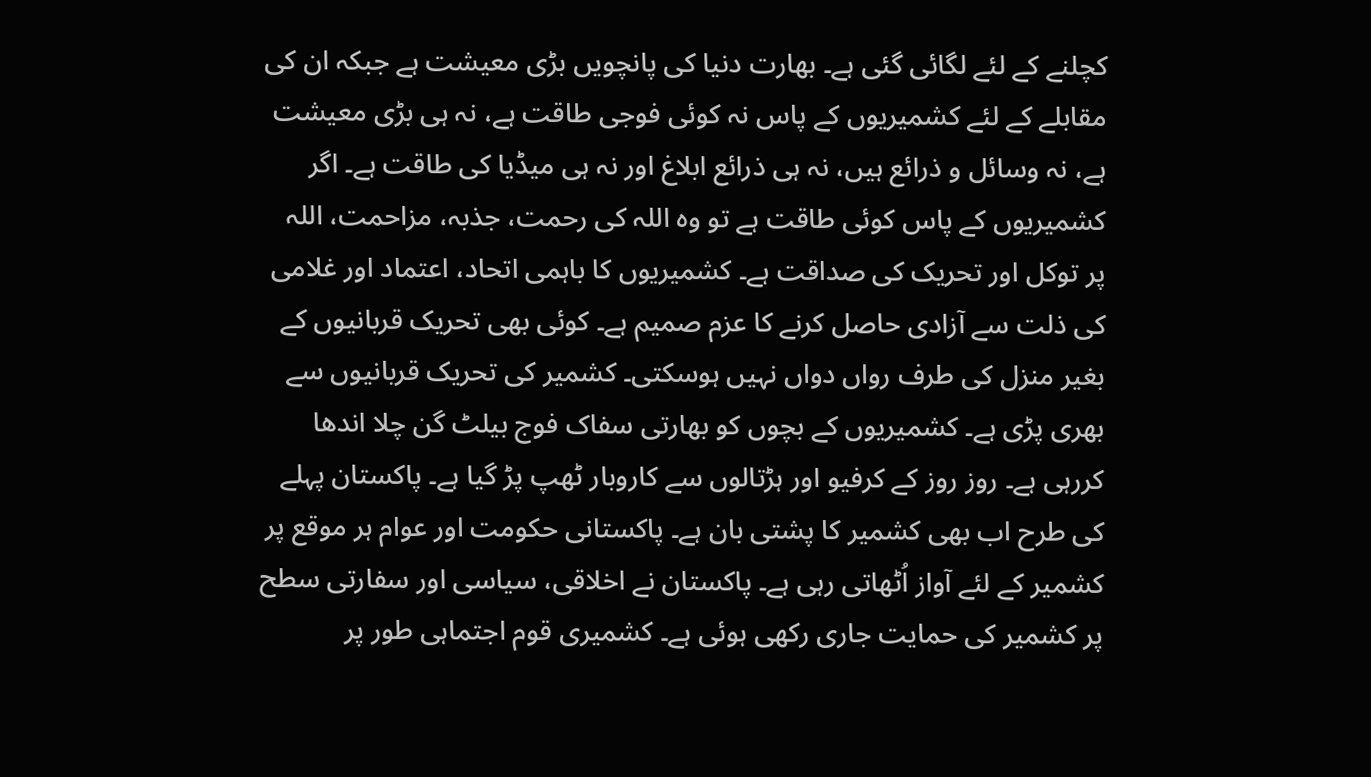کچلنے کے لئے لگائی گئی ہے۔ بھارت دنیا کی پانچویں بڑی معیشت ہے جبکہ ان کی مقابلے کے لئے کشمیریوں کے پاس نہ کوئی فوجی طاقت ہے، نہ ہی بڑی معیشت ہے، نہ وسائل و ذرائع ہیں، نہ ہی ذرائع ابلاغ اور نہ ہی میڈیا کی طاقت ہے۔ اگر کشمیریوں کے پاس کوئی طاقت ہے تو وہ اللہ کی رحمت، جذبہ، مزاحمت، اللہ پر توکل اور تحریک کی صداقت ہے۔ کشمیریوں کا باہمی اتحاد، اعتماد اور غلامی کی ذلت سے آزادی حاصل کرنے کا عزم صمیم ہے۔ کوئی بھی تحریک قربانیوں کے بغیر منزل کی طرف رواں دواں نہیں ہوسکتی۔ کشمیر کی تحریک قربانیوں سے بھری پڑی ہے۔ کشمیریوں کے بچوں کو بھارتی سفاک فوج بیلٹ گن چلا اندھا کررہی ہے۔ روز روز کے کرفیو اور ہڑتالوں سے کاروبار ٹھپ پڑ گیا ہے۔ پاکستان پہلے کی طرح اب بھی کشمیر کا پشتی بان ہے۔ پاکستانی حکومت اور عوام ہر موقع پر کشمیر کے لئے آواز اُٹھاتی رہی ہے۔ پاکستان نے اخلاقی، سیاسی اور سفارتی سطح پر کشمیر کی حمایت جاری رکھی ہوئی ہے۔ کشمیری قوم اجتماہی طور پر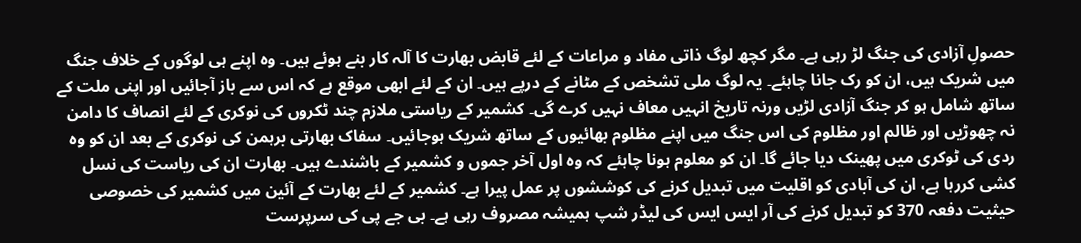حصولِ آزادی کی جنگ لڑ رہی ہے۔ مگر کچھ لوگ ذاتی مفاد و مراعات کے لئے قابض بھارت کا آلہ کار بنے ہوئے ہیں۔ وہ اپنے ہی لوگوں کے خلاف جنگ میں شریک ہیں، ان کو رک جانا چاہئے۔ یہ لوگ ملی تشخص کے مٹانے کے درپے ہیں۔ ان کے لئے ابھی موقع ہے کہ اس سے باز آجائیں اور اپنی ملت کے ساتھ شامل ہو کر جنگ آزادی لڑیں ورنہ تاریخ انہیں معاف نہیں کرے گی۔ کشمیر کے ریاستی ملازم چند ٹکروں کی نوکری کے لئے انصاف کا دامن نہ چھوڑیں اور ظالم اور مظلوم کی اس جنگ میں اپنے مظلوم بھائیوں کے ساتھ شریک ہوجائیں۔ سفاک بھارتی برہمن کی نوکری کے بعد ان کو وہ ردی کی ٹوکری میں پھینک دیا جائے گا۔ ان کو معلوم ہونا چاہئے کہ وہ اول آخر جموں و کشمیر کے باشندے ہیں۔ بھارت ان کی ریاست کی نسل کشی کررہا ہے، ان کی آبادی کو اقلیت میں تبدیل کرنے کی کوششوں پر عمل پیرا ہے۔ کشمیر کے لئے بھارت کے آئین میں کشمیر کی خصوصی حیثیت دفعہ 370 کو تبدیل کرنے کی آر ایس ایس کی لیڈر شپ ہمیشہ مصروف رہی ہے۔ بی جے پی کی سرپرست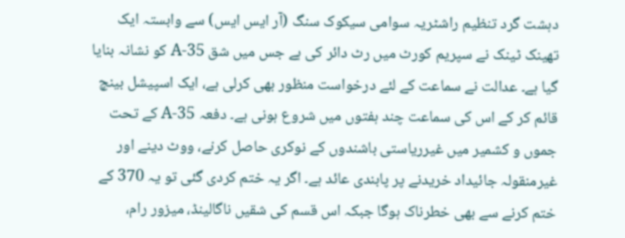دہشت گرد تنظیم راشٹریہ سوامی سیکوک سنگ (آر ایس ایس) سے وابستہ ایک تھینک ٹینک نے سپریم کورٹ میں رٹ دائر کی ہے جس میں شق 35-A کو نشانہ بنایا گیا ہے۔ عدالت نے سماعت کے لئے درخواست منظور بھی کرلی ہے، ایک اسپیشل بینچ قائم کر کے اس کی سماعت چند ہفتوں میں شروع ہونی ہے۔ دفعہ 35-A کے تحت جموں و کشمیر میں غیرریاستی باشندوں کے نوکری حاصل کرنے، ووٹ دینے اور غیرمنقولہ جائیداد خریدنے پر پابندی عائد ہے۔ اگر یہ ختم کردی گئی تو یہ 370 کے ختم کرنے سے بھی خطرناک ہوگا جبکہ اس قسم کی شقیں ناگالینڈ، میزور رام،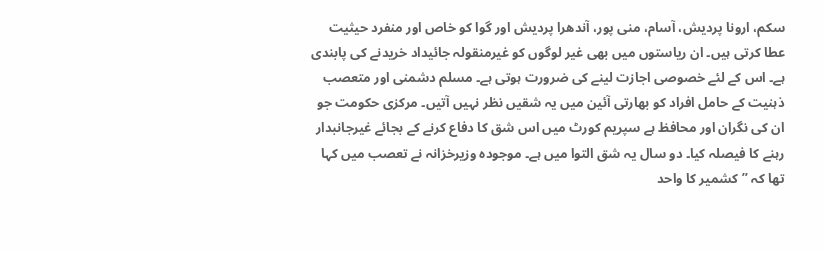سکم، ارونا پردیش، آسام، منی پور، آندھرا پردیش اور گوا کو خاص اور منفرد حیثیت عطا کرتی ہیں۔ ان ریاستوں میں بھی غیر لوگوں کو غیرمنقولہ جائیداد خریدنے کی پابندی ہے۔ اس کے لئے خصوصی اجازت لینے کی ضرورت ہوتی ہے۔ مسلم دشمنی اور متعصب ذہنیت کے حامل افراد کو بھارتی آئین میں یہ شقیں نظر نہیں آتیں۔ مرکزی حکومت جو ان کی نگران اور محافظ ہے سپریم کورٹ میں اس شق کا دفاع کرنے کے بجائے غیرجانبدار رہنے کا فیصلہ کیا۔ دو سال یہ شق التوا میں ہے۔ موجودہ وزیرخزانہ نے تعصب میں کہا تھا کہ ’’کشمیر کا واحد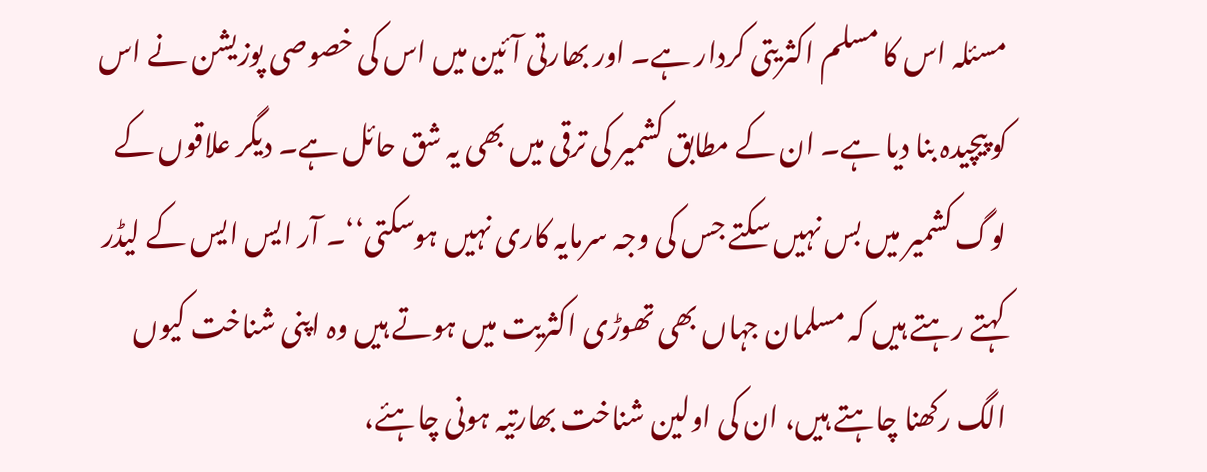مسئلہ اس کا مسلم اکثریتی کردار ہے۔ اور بھارتی آئین میں اس کی خصوصی پوزیشن نے اس کو پیچیدہ بنا دیا ہے۔ ان کے مطابق کشمیر کی ترقی میں بھی یہ شق حائل ہے۔ دیگر علاقوں کے لوگ کشمیر میں بس نہیں سکتے جس کی وجہ سرمایہ کاری نہیں ہوسکتی‘‘۔ آر ایس ایس کے لیڈر کہتے رہتے ہیں کہ مسلمان جہاں بھی تھوڑی اکثریت میں ہوتے ہیں وہ اپنی شناخت کیوں الگ رکھنا چاہتے ہیں، ان کی اولین شناخت بھارتیہ ہونی چاہئے،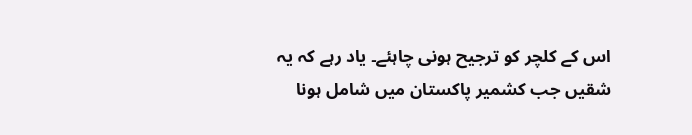اس کے کلچر کو ترجیح ہونی چاہئے۔ یاد رہے کہ یہ شقیں جب کشمیر پاکستان میں شامل ہونا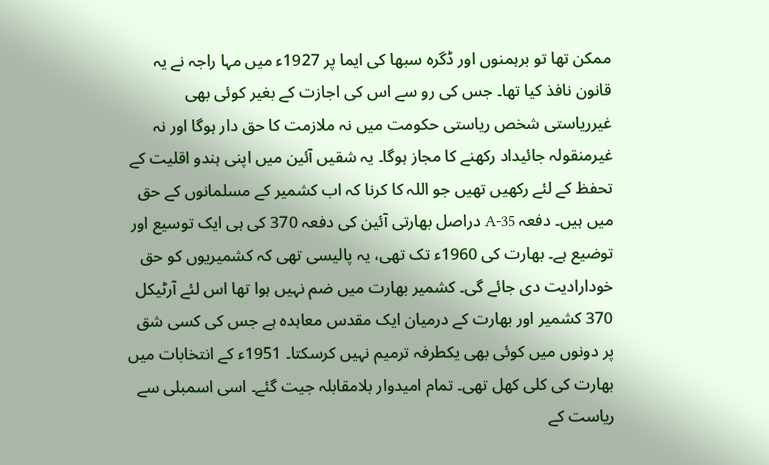ممکن تھا تو برہمنوں اور ڈگرہ سبھا کی ایما پر 1927ء میں مہا راجہ نے یہ قانون نافذ کیا تھا۔ جس کی رو سے اس کی اجازت کے بغیر کوئی بھی غیرریاستی شخص ریاستی حکومت میں نہ ملازمت کا حق دار ہوگا اور نہ غیرمنقولہ جائیداد رکھنے کا مجاز ہوگا۔ یہ شقیں آئین میں اپنی ہندو اقلیت کے تحفظ کے لئے رکھیں تھیں جو اللہ کا کرنا کہ اب کشمیر کے مسلمانوں کے حق میں ہیں۔ دفعہ 35-A دراصل بھارتی آئین کی دفعہ 370 کی ہی ایک توسیع اور توضیع ہے۔ بھارت کی 1960ء تک تھی، یہ پالیسی تھی کہ کشمیریوں کو حق خودارادیت دی جائے گی۔ کشمیر بھارت میں ضم نہیں ہوا تھا اس لئے آرٹیکل 370 کشمیر اور بھارت کے درمیان ایک مقدس معاہدہ ہے جس کی کسی شق پر دونوں میں کوئی بھی یکطرفہ ترمیم نہیں کرسکتا۔ 1951ء کے انتخابات میں بھارت کی کلی کھل تھی۔ تمام امیدوار بلامقابلہ جیت گئے۔ اسی اسمبلی سے ریاست کے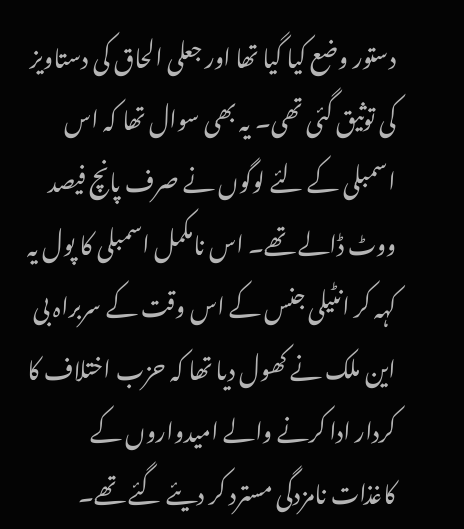دستور وضع کیا گیا تھا اور جعلی الحاق کی دستاویز کی توثیق گئی تھی۔ یہ بھی سوال تھا کہ اس اسمبلی کے لئے لوگوں نے صرف پانچ فیصد ووٹ ڈالے تھے۔ اس نامکمل اسمبلی کا پول یہ کہہ کر انٹیلی جنس کے اس وقت کے سربراہ بی این ملک نے کھول دیا تھا کہ حزب اختلاف کا کردار ادا کرنے والے امیدواروں کے کاغذات نامزدگی مسترد کر دیئے گئے تھے۔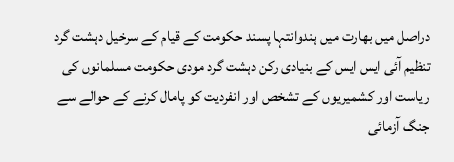دراصل میں بھارت میں ہندوانتہا پسند حکومت کے قیام کے سرخیل دہشت گرد تنظیم آئی ایس ایس کے بنیادی رکن دہشت گرد مودی حکومت مسلمانوں کی ریاست اور کشمیریوں کے تشخص اور انفردیت کو پامال کرنے کے حوالے سے جنگ آزمائی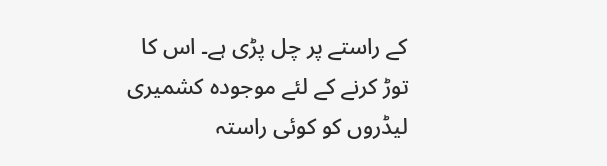کے راستے پر چل پڑی ہے۔ اس کا توڑ کرنے کے لئے موجودہ کشمیری لیڈروں کو کوئی راستہ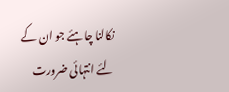نکالنا چاہئے جو ان کے لئے انتہائی ضرورت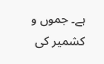ہے۔ جموں و کشمیر کی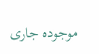موجودہ جاری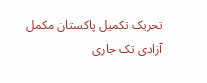تحریک تکمیل پاکستان مکمل آزادی تک جاری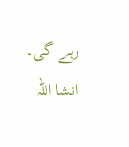رہے گی۔ انشا اللہ